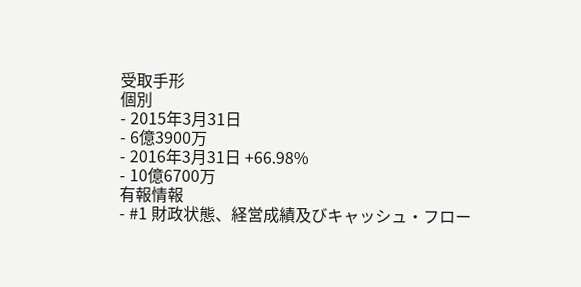受取手形
個別
- 2015年3月31日
- 6億3900万
- 2016年3月31日 +66.98%
- 10億6700万
有報情報
- #1 財政状態、経営成績及びキャッシュ・フロー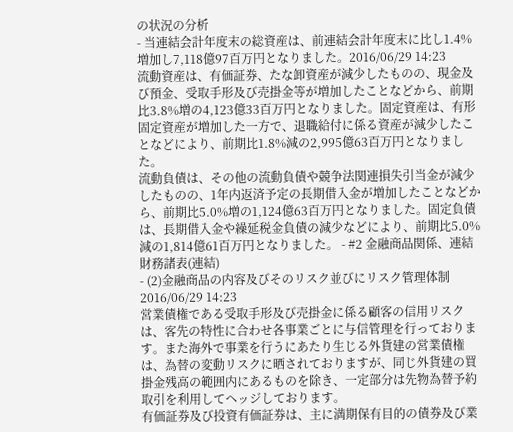の状況の分析
- 当連結会計年度末の総資産は、前連結会計年度末に比し1.4%増加し7,118億97百万円となりました。2016/06/29 14:23
流動資産は、有価証券、たな卸資産が減少したものの、現金及び預金、受取手形及び売掛金等が増加したことなどから、前期比3.8%増の4,123億33百万円となりました。固定資産は、有形固定資産が増加した一方で、退職給付に係る資産が減少したことなどにより、前期比1.8%減の2,995億63百万円となりました。
流動負債は、その他の流動負債や競争法関連損失引当金が減少したものの、1年内返済予定の長期借入金が増加したことなどから、前期比5.0%増の1,124億63百万円となりました。固定負債は、長期借入金や繰延税金負債の減少などにより、前期比5.0%減の1,814億61百万円となりました。 - #2 金融商品関係、連結財務諸表(連結)
- (2)金融商品の内容及びそのリスク並びにリスク管理体制2016/06/29 14:23
営業債権である受取手形及び売掛金に係る顧客の信用リスクは、客先の特性に合わせ各事業ごとに与信管理を行っております。また海外で事業を行うにあたり生じる外貨建の営業債権は、為替の変動リスクに晒されておりますが、同じ外貨建の買掛金残高の範囲内にあるものを除き、一定部分は先物為替予約取引を利用してヘッジしております。
有価証券及び投資有価証券は、主に満期保有目的の債券及び業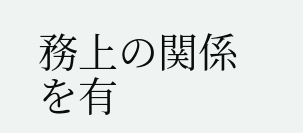務上の関係を有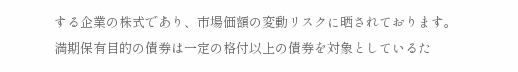する企業の株式であり、市場価額の変動リスクに晒されております。満期保有目的の債券は一定の格付以上の債券を対象としているた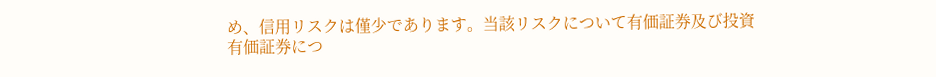め、信用リスクは僅少であります。当該リスクについて有価証券及び投資有価証券につ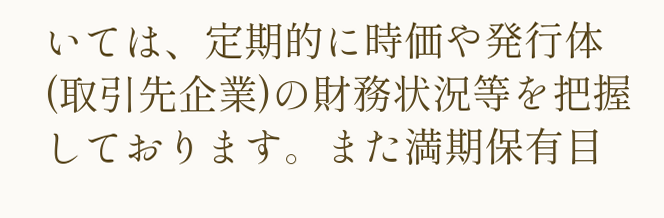いては、定期的に時価や発行体(取引先企業)の財務状況等を把握しております。また満期保有目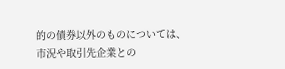的の債券以外のものについては、市況や取引先企業との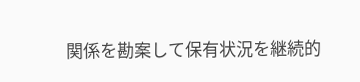関係を勘案して保有状況を継続的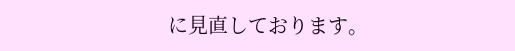に見直しております。